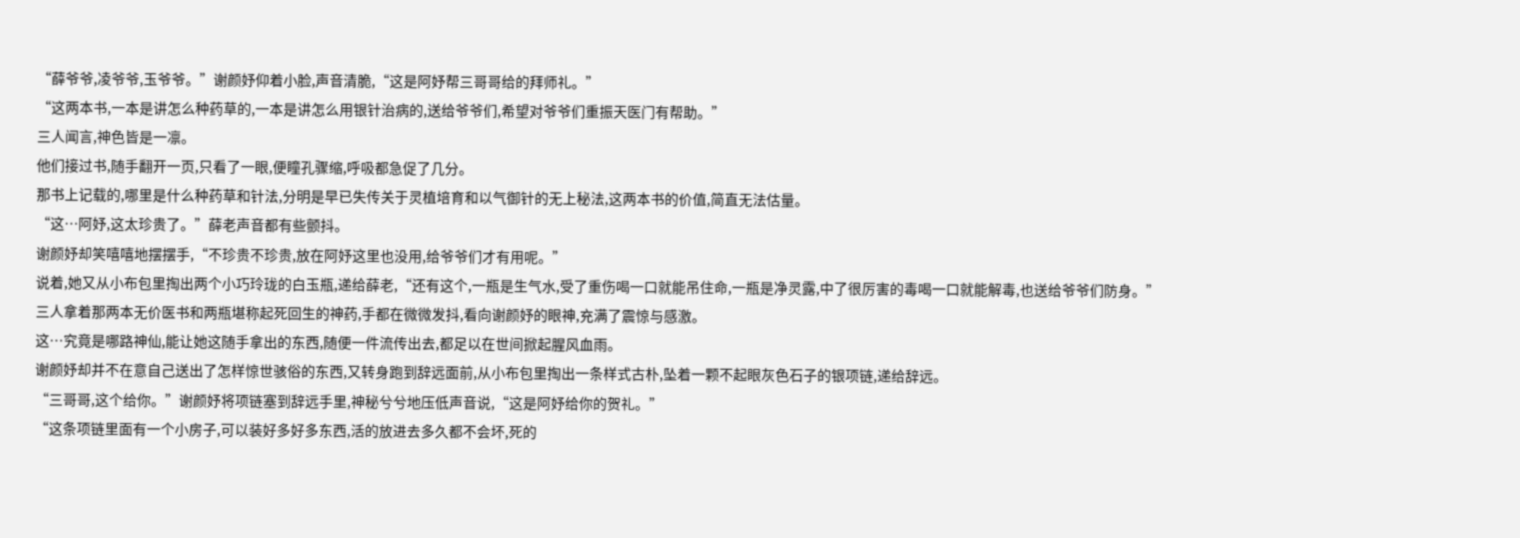“薛爷爷,凌爷爷,玉爷爷。”谢颜妤仰着小脸,声音清脆,“这是阿妤帮三哥哥给的拜师礼。”
“这两本书,一本是讲怎么种药草的,一本是讲怎么用银针治病的,送给爷爷们,希望对爷爷们重振天医门有帮助。”
三人闻言,神色皆是一凛。
他们接过书,随手翻开一页,只看了一眼,便瞳孔骤缩,呼吸都急促了几分。
那书上记载的,哪里是什么种药草和针法,分明是早已失传关于灵植培育和以气御针的无上秘法,这两本书的价值,简直无法估量。
“这…阿妤,这太珍贵了。”薛老声音都有些颤抖。
谢颜妤却笑嘻嘻地摆摆手,“不珍贵不珍贵,放在阿妤这里也没用,给爷爷们才有用呢。”
说着,她又从小布包里掏出两个小巧玲珑的白玉瓶,递给薛老,“还有这个,一瓶是生气水,受了重伤喝一口就能吊住命,一瓶是净灵露,中了很厉害的毒喝一口就能解毒,也送给爷爷们防身。”
三人拿着那两本无价医书和两瓶堪称起死回生的神药,手都在微微发抖,看向谢颜妤的眼神,充满了震惊与感激。
这…究竟是哪路神仙,能让她这随手拿出的东西,随便一件流传出去,都足以在世间掀起腥风血雨。
谢颜妤却并不在意自己送出了怎样惊世骇俗的东西,又转身跑到辞远面前,从小布包里掏出一条样式古朴,坠着一颗不起眼灰色石子的银项链,递给辞远。
“三哥哥,这个给你。”谢颜妤将项链塞到辞远手里,神秘兮兮地压低声音说,“这是阿妤给你的贺礼。”
“这条项链里面有一个小房子,可以装好多好多东西,活的放进去多久都不会坏,死的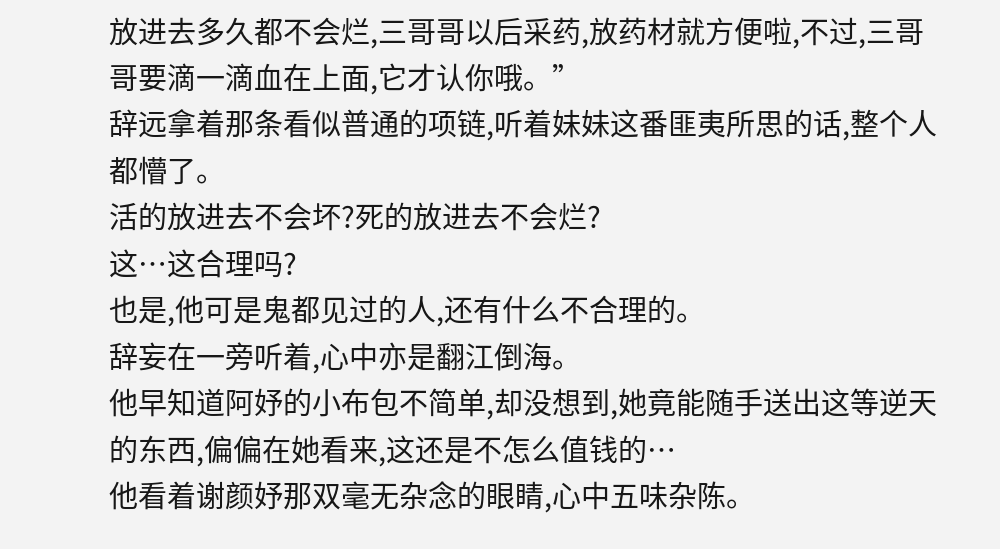放进去多久都不会烂,三哥哥以后采药,放药材就方便啦,不过,三哥哥要滴一滴血在上面,它才认你哦。”
辞远拿着那条看似普通的项链,听着妹妹这番匪夷所思的话,整个人都懵了。
活的放进去不会坏?死的放进去不会烂?
这…这合理吗?
也是,他可是鬼都见过的人,还有什么不合理的。
辞妄在一旁听着,心中亦是翻江倒海。
他早知道阿妤的小布包不简单,却没想到,她竟能随手送出这等逆天的东西,偏偏在她看来,这还是不怎么值钱的…
他看着谢颜妤那双毫无杂念的眼睛,心中五味杂陈。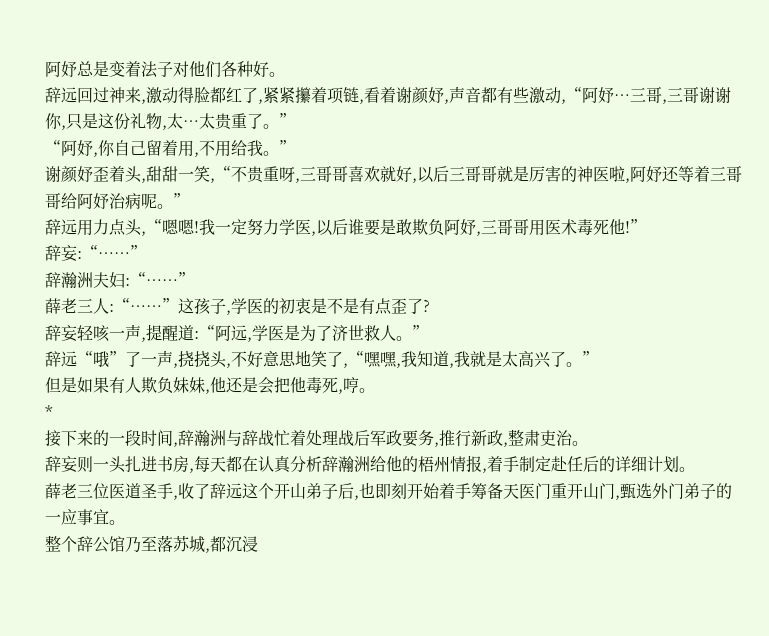阿妤总是变着法子对他们各种好。
辞远回过神来,激动得脸都红了,紧紧攥着项链,看着谢颜妤,声音都有些激动,“阿妤…三哥,三哥谢谢你,只是这份礼物,太…太贵重了。”
“阿妤,你自己留着用,不用给我。”
谢颜妤歪着头,甜甜一笑,“不贵重呀,三哥哥喜欢就好,以后三哥哥就是厉害的神医啦,阿妤还等着三哥哥给阿妤治病呢。”
辞远用力点头,“嗯嗯!我一定努力学医,以后谁要是敢欺负阿妤,三哥哥用医术毒死他!”
辞妄:“……”
辞瀚洲夫妇:“……”
薛老三人:“……”这孩子,学医的初衷是不是有点歪了?
辞妄轻咳一声,提醒道:“阿远,学医是为了济世救人。”
辞远“哦”了一声,挠挠头,不好意思地笑了,“嘿嘿,我知道,我就是太高兴了。”
但是如果有人欺负妹妹,他还是会把他毒死,哼。
*
接下来的一段时间,辞瀚洲与辞战忙着处理战后军政要务,推行新政,整肃吏治。
辞妄则一头扎进书房,每天都在认真分析辞瀚洲给他的梧州情报,着手制定赴任后的详细计划。
薛老三位医道圣手,收了辞远这个开山弟子后,也即刻开始着手筹备天医门重开山门,甄选外门弟子的一应事宜。
整个辞公馆乃至落苏城,都沉浸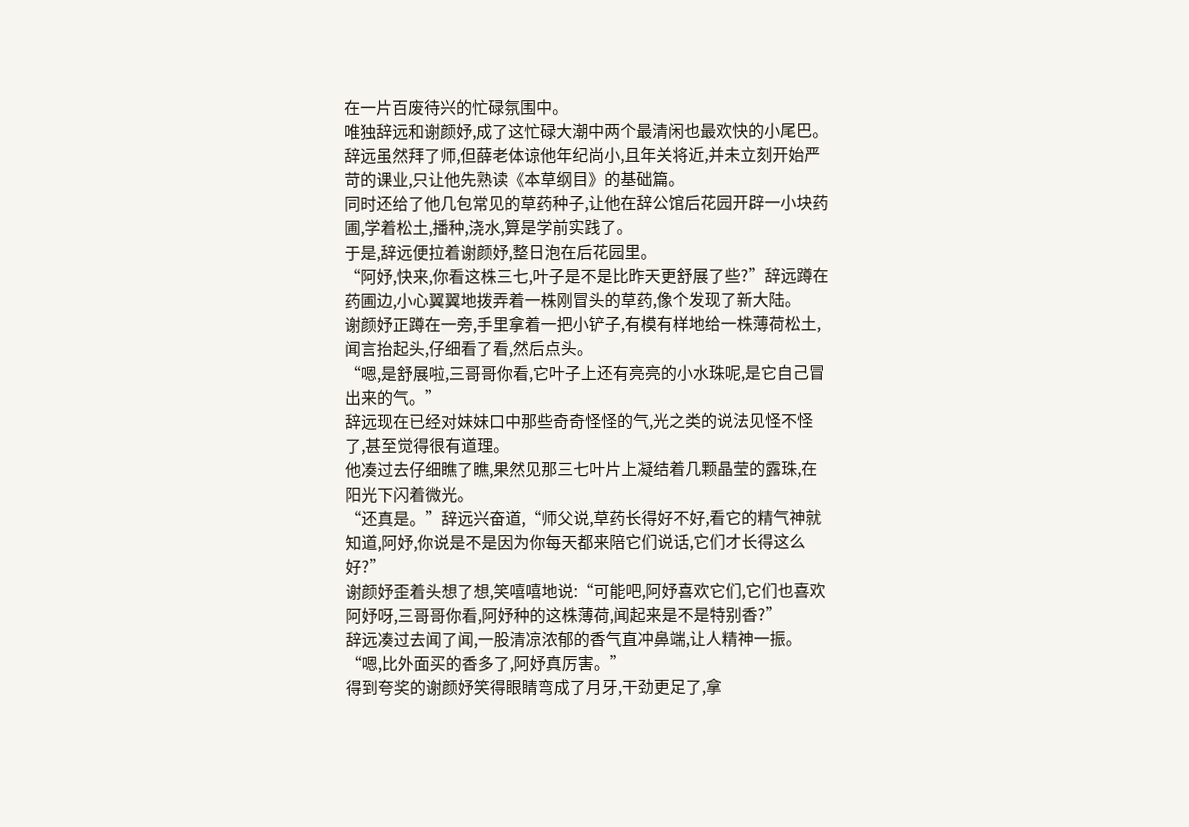在一片百废待兴的忙碌氛围中。
唯独辞远和谢颜妤,成了这忙碌大潮中两个最清闲也最欢快的小尾巴。
辞远虽然拜了师,但薛老体谅他年纪尚小,且年关将近,并未立刻开始严苛的课业,只让他先熟读《本草纲目》的基础篇。
同时还给了他几包常见的草药种子,让他在辞公馆后花园开辟一小块药圃,学着松土,播种,浇水,算是学前实践了。
于是,辞远便拉着谢颜妤,整日泡在后花园里。
“阿妤,快来,你看这株三七,叶子是不是比昨天更舒展了些?”辞远蹲在药圃边,小心翼翼地拨弄着一株刚冒头的草药,像个发现了新大陆。
谢颜妤正蹲在一旁,手里拿着一把小铲子,有模有样地给一株薄荷松土,闻言抬起头,仔细看了看,然后点头。
“嗯,是舒展啦,三哥哥你看,它叶子上还有亮亮的小水珠呢,是它自己冒出来的气。”
辞远现在已经对妹妹口中那些奇奇怪怪的气,光之类的说法见怪不怪了,甚至觉得很有道理。
他凑过去仔细瞧了瞧,果然见那三七叶片上凝结着几颗晶莹的露珠,在阳光下闪着微光。
“还真是。”辞远兴奋道,“师父说,草药长得好不好,看它的精气神就知道,阿妤,你说是不是因为你每天都来陪它们说话,它们才长得这么好?”
谢颜妤歪着头想了想,笑嘻嘻地说:“可能吧,阿妤喜欢它们,它们也喜欢阿妤呀,三哥哥你看,阿妤种的这株薄荷,闻起来是不是特别香?”
辞远凑过去闻了闻,一股清凉浓郁的香气直冲鼻端,让人精神一振。
“嗯,比外面买的香多了,阿妤真厉害。”
得到夸奖的谢颜妤笑得眼睛弯成了月牙,干劲更足了,拿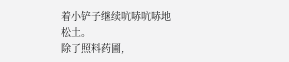着小铲子继续吭哧吭哧地松土。
除了照料药圃,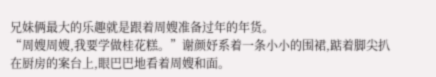兄妹俩最大的乐趣就是跟着周嫂准备过年的年货。
“周嫂周嫂,我要学做桂花糕。”谢颜妤系着一条小小的围裙,踮着脚尖扒在厨房的案台上,眼巴巴地看着周嫂和面。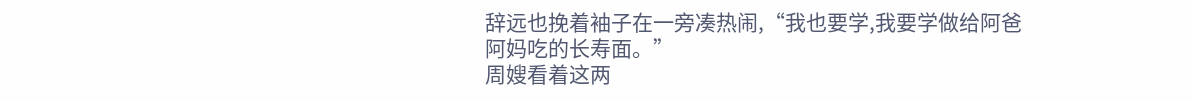辞远也挽着袖子在一旁凑热闹,“我也要学,我要学做给阿爸阿妈吃的长寿面。”
周嫂看着这两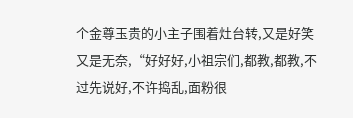个金尊玉贵的小主子围着灶台转,又是好笑又是无奈,“好好好,小祖宗们,都教,都教,不过先说好,不许捣乱,面粉很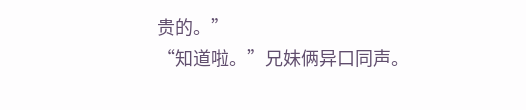贵的。”
“知道啦。”兄妹俩异口同声。